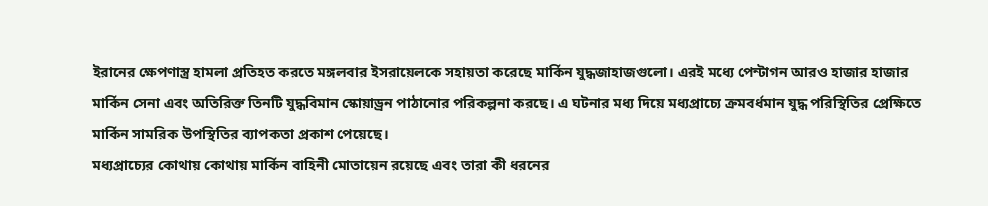ইরানের ক্ষেপণাস্ত্র হামলা প্রতিহত করতে মঙ্গলবার ইসরায়েলকে সহায়তা করেছে মার্কিন যুদ্ধজাহাজগুলো। এরই মধ্যে পেন্টাগন আরও হাজার হাজার মার্কিন সেনা এবং অতিরিক্ত তিনটি যুদ্ধবিমান স্কোয়াড্রন পাঠানোর পরিকল্পনা করছে। এ ঘটনার মধ্য দিয়ে মধ্যপ্রাচ্যে ক্রমবর্ধমান যুদ্ধ পরিস্থিতির প্রেক্ষিতে মার্কিন সামরিক উপস্থিতির ব্যাপকতা প্রকাশ পেয়েছে।
মধ্যপ্রাচ্যের কোথায় কোথায় মার্কিন বাহিনী মোতায়েন রয়েছে এবং তারা কী ধরনের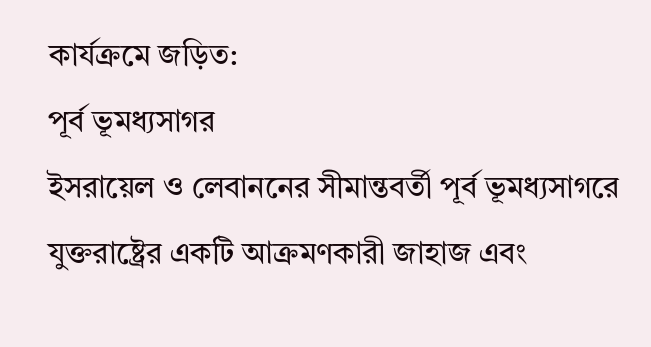কার্যক্রমে জড়িত:
পূর্ব ভূমধ্যসাগর
ইসরায়েল ও লেবাননের সীমান্তবর্তী পূর্ব ভূমধ্যসাগরে যুক্তরাষ্ট্রের একটি আক্রমণকারী জাহাজ এবং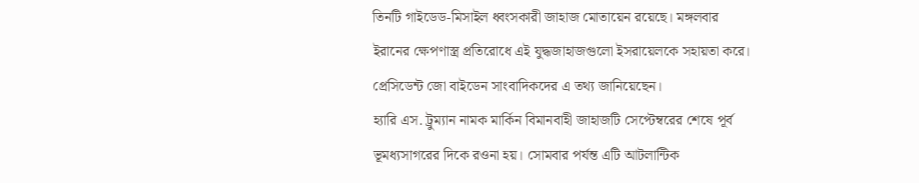তিনটি গাইডেড-মিসাইল ধ্বংসকারী জাহাজ মোতায়েন রয়েছে। মঙ্গলবার ইরানের ক্ষেপণাস্ত্র প্রতিরোধে এই যুদ্ধজাহাজগুলো ইসরায়েলকে সহায়তা করে। প্রেসিডেন্ট জো বাইডেন সাংবাদিকদের এ তথ্য জানিয়েছেন।
হ্যারি এস. ট্রুম্যান নামক মার্কিন বিমানবাহী জাহাজটি সেপ্টেম্বরের শেষে পূর্ব ভূমধ্যসাগরের দিকে রওনা হয়। সোমবার পর্যন্ত এটি আটলান্টিক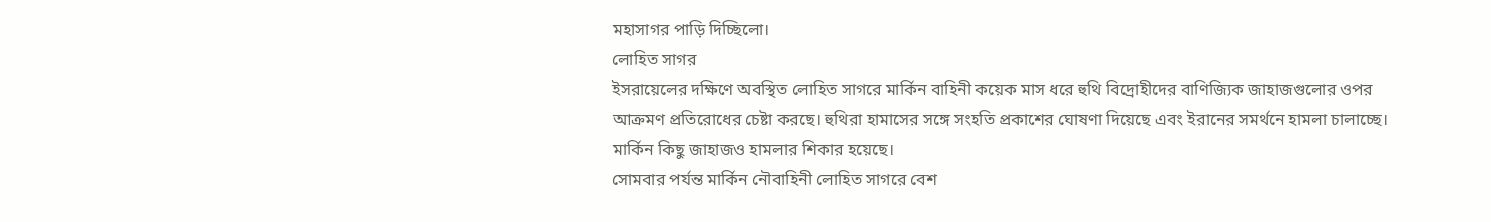মহাসাগর পাড়ি দিচ্ছিলো।
লোহিত সাগর
ইসরায়েলের দক্ষিণে অবস্থিত লোহিত সাগরে মার্কিন বাহিনী কয়েক মাস ধরে হুথি বিদ্রোহীদের বাণিজ্যিক জাহাজগুলোর ওপর আক্রমণ প্রতিরোধের চেষ্টা করছে। হুথিরা হামাসের সঙ্গে সংহতি প্রকাশের ঘোষণা দিয়েছে এবং ইরানের সমর্থনে হামলা চালাচ্ছে। মার্কিন কিছু জাহাজও হামলার শিকার হয়েছে।
সোমবার পর্যন্ত মার্কিন নৌবাহিনী লোহিত সাগরে বেশ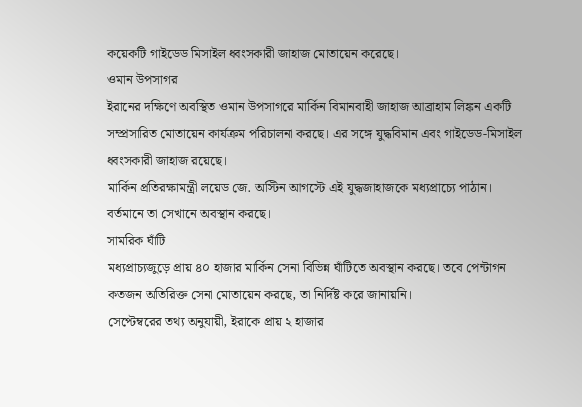কয়েকটি গাইডেড মিসাইল ধ্বংসকারী জাহাজ মোতায়েন করেছে।
ওমান উপসাগর
ইরানের দক্ষিণে অবস্থিত ওমান উপসাগরে মার্কিন বিমানবাহী জাহাজ আব্রাহাম লিঙ্কন একটি সম্প্রসারিত মোতায়েন কার্যক্রম পরিচালনা করছে। এর সঙ্গে যুদ্ধবিমান এবং গাইডেড-মিসাইল ধ্বংসকারী জাহাজ রয়েছে।
মার্কিন প্রতিরক্ষামন্ত্রী লয়েড জে. অস্টিন আগস্টে এই যুদ্ধজাহাজকে মধ্যপ্রাচ্যে পাঠান। বর্তমানে তা সেখানে অবস্থান করছে।
সামরিক ঘাঁটি
মধ্যপ্রাচ্যজুড়ে প্রায় ৪০ হাজার মার্কিন সেনা বিভিন্ন ঘাঁটিতে অবস্থান করছে। তবে পেন্টাগন কতজন অতিরিক্ত সেনা মোতায়েন করছে, তা নির্দিষ্ট করে জানায়নি।
সেপ্টেম্বরের তথ্য অনুযায়ী, ইরাকে প্রায় ২ হাজার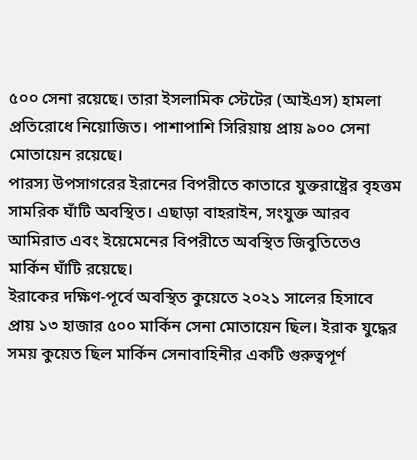৫০০ সেনা রয়েছে। তারা ইসলামিক স্টেটের (আইএস) হামলা প্রতিরোধে নিয়োজিত। পাশাপাশি সিরিয়ায় প্রায় ৯০০ সেনা মোতায়েন রয়েছে।
পারস্য উপসাগরের ইরানের বিপরীতে কাতারে যুক্তরাষ্ট্রের বৃহত্তম সামরিক ঘাঁটি অবস্থিত। এছাড়া বাহরাইন, সংযুক্ত আরব আমিরাত এবং ইয়েমেনের বিপরীতে অবস্থিত জিবুতিতেও মার্কিন ঘাঁটি রয়েছে।
ইরাকের দক্ষিণ-পূর্বে অবস্থিত কুয়েতে ২০২১ সালের হিসাবে প্রায় ১৩ হাজার ৫০০ মার্কিন সেনা মোতায়েন ছিল। ইরাক যুদ্ধের সময় কুয়েত ছিল মার্কিন সেনাবাহিনীর একটি গুরুত্বপূর্ণ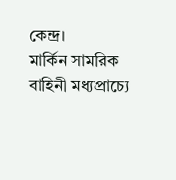কেন্দ্র।
মার্কিন সামরিক বাহিনী মধ্যপ্রাচ্যে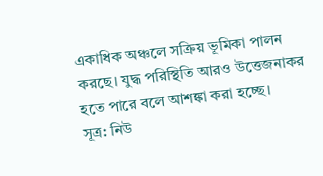একাধিক অঞ্চলে সক্রিয় ভূমিকা পালন করছে। যুদ্ধ পরিস্থিতি আরও উত্তেজনাকর হতে পারে বলে আশঙ্কা করা হচ্ছে।
সূত্র: নিউ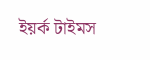ইয়র্ক টাইমস